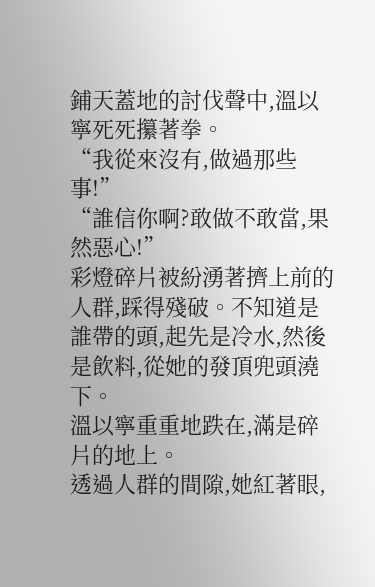鋪天蓋地的討伐聲中,溫以寧死死攥著拳。
“我從來沒有,做過那些事!”
“誰信你啊?敢做不敢當,果然惡心!”
彩燈碎片被紛湧著擠上前的人群,踩得殘破。不知道是誰帶的頭,起先是冷水,然後是飲料,從她的發頂兜頭澆下。
溫以寧重重地跌在,滿是碎片的地上。
透過人群的間隙,她紅著眼,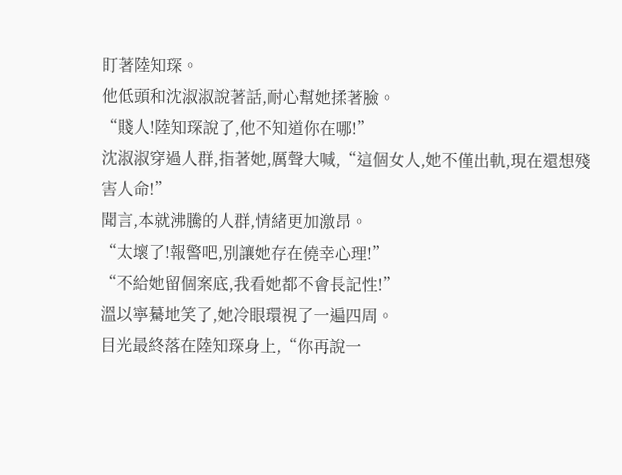盯著陸知琛。
他低頭和沈淑淑說著話,耐心幫她揉著臉。
“賤人!陸知琛說了,他不知道你在哪!”
沈淑淑穿過人群,指著她,厲聲大喊,“這個女人,她不僅出軌,現在還想殘害人命!”
聞言,本就沸騰的人群,情緒更加激昂。
“太壞了!報警吧,別讓她存在僥幸心理!”
“不給她留個案底,我看她都不會長記性!”
溫以寧驀地笑了,她冷眼環視了一遍四周。
目光最終落在陸知琛身上,“你再說一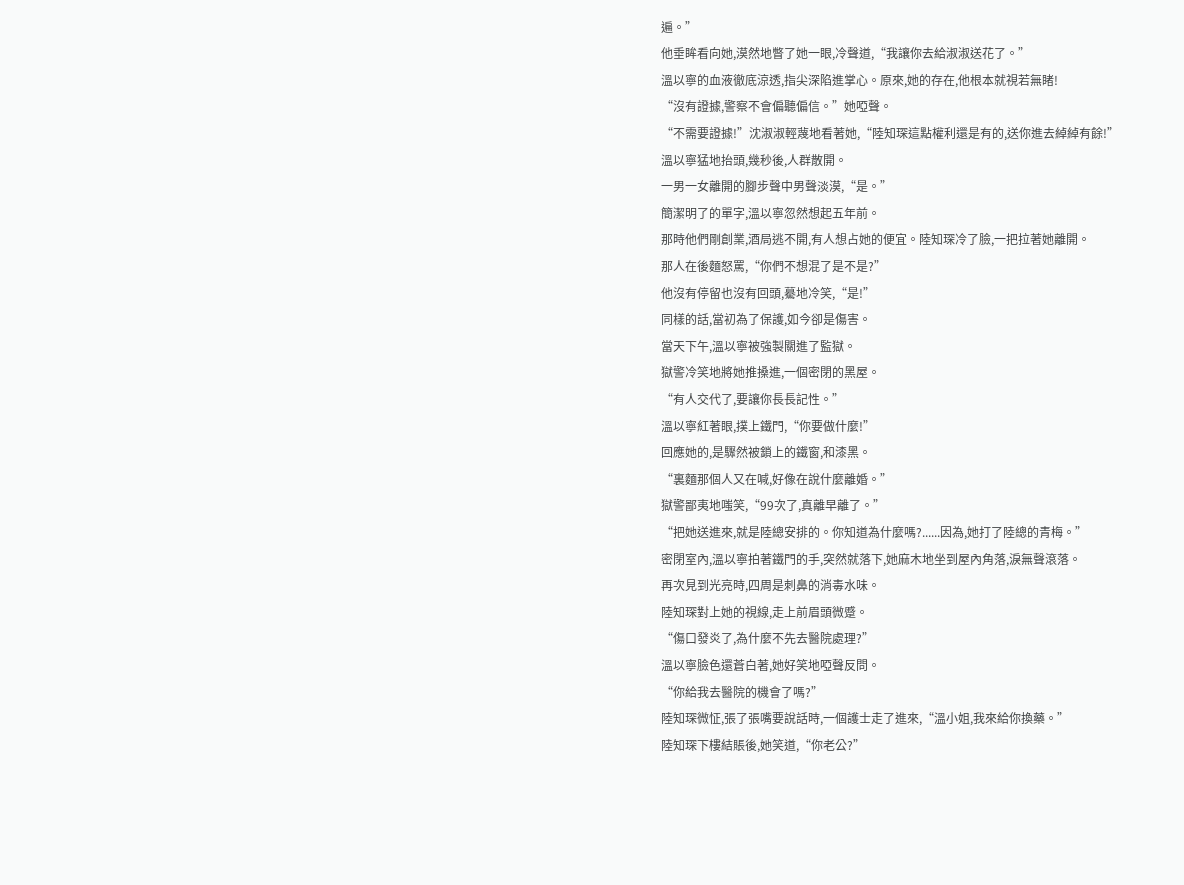遍。”
他垂眸看向她,漠然地瞥了她一眼,冷聲道,“我讓你去給淑淑送花了。”
溫以寧的血液徹底涼透,指尖深陷進掌心。原來,她的存在,他根本就視若無睹!
“沒有證據,警察不會偏聽偏信。”她啞聲。
“不需要證據!”沈淑淑輕蔑地看著她,“陸知琛這點權利還是有的,送你進去綽綽有餘!”
溫以寧猛地抬頭,幾秒後,人群散開。
一男一女離開的腳步聲中男聲淡漠,“是。”
簡潔明了的單字,溫以寧忽然想起五年前。
那時他們剛創業,酒局逃不開,有人想占她的便宜。陸知琛冷了臉,一把拉著她離開。
那人在後麵怒罵,“你們不想混了是不是?”
他沒有停留也沒有回頭,驀地冷笑,“是!”
同樣的話,當初為了保護,如今卻是傷害。
當天下午,溫以寧被強製關進了監獄。
獄警冷笑地將她推搡進,一個密閉的黑屋。
“有人交代了,要讓你長長記性。”
溫以寧紅著眼,撲上鐵門,“你要做什麼!”
回應她的,是驟然被鎖上的鐵窗,和漆黑。
“裏麵那個人又在喊,好像在說什麼離婚。”
獄警鄙夷地嗤笑,“99次了,真離早離了。”
“把她送進來,就是陸總安排的。你知道為什麼嗎?......因為,她打了陸總的青梅。”
密閉室內,溫以寧拍著鐵門的手,突然就落下,她麻木地坐到屋內角落,淚無聲滾落。
再次見到光亮時,四周是刺鼻的消毒水味。
陸知琛對上她的視線,走上前眉頭微蹙。
“傷口發炎了,為什麼不先去醫院處理?”
溫以寧臉色還蒼白著,她好笑地啞聲反問。
“你給我去醫院的機會了嗎?”
陸知琛微怔,張了張嘴要說話時,一個護士走了進來,“溫小姐,我來給你換藥。”
陸知琛下樓結賬後,她笑道,“你老公?”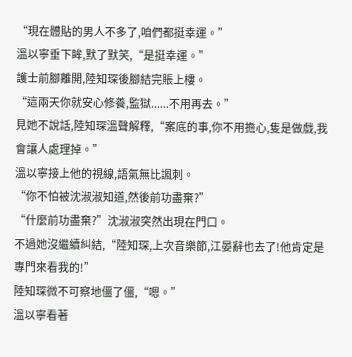“現在體貼的男人不多了,咱們都挺幸運。”
溫以寧垂下眸,默了默笑,“是挺幸運。”
護士前腳離開,陸知琛後腳結完賬上樓。
“這兩天你就安心修養,監獄......不用再去。”
見她不說話,陸知琛溫聲解釋,“案底的事,你不用擔心,隻是做戲,我會讓人處理掉。”
溫以寧接上他的視線,語氣無比諷刺。
“你不怕被沈淑淑知道,然後前功盡棄?”
“什麼前功盡棄?”沈淑淑突然出現在門口。
不過她沒繼續糾結,“陸知琛,上次音樂節,江晏辭也去了!他肯定是專門來看我的!”
陸知琛微不可察地僵了僵,“嗯。”
溫以寧看著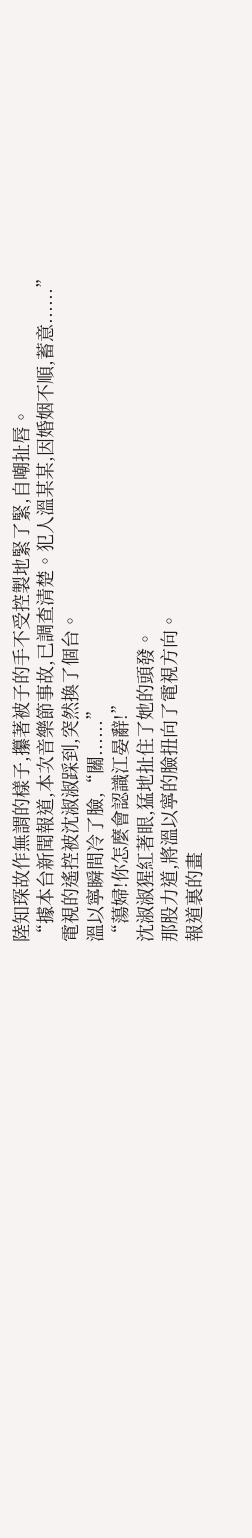陸知琛故作無謂的樣子,攥著被子的手不受控製地緊了緊,自嘲扯唇。
“據本台新聞報道,本次音樂節事故,已調查清楚。犯人溫某某,因婚姻不順,蓄意......”
電視的遙控被沈淑淑踩到,突然換了個台。
溫以寧瞬間冷了臉,“關......”
“蕩婦!你怎麼會認識江晏辭!”
沈淑淑猩紅著眼,猛地扯住了她的頭發。
那股力道,將溫以寧的臉扭向了電視方向。
報道裏的畫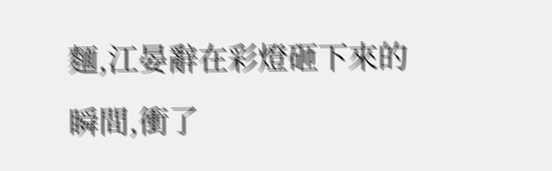麵,江晏辭在彩燈砸下來的瞬間,衝了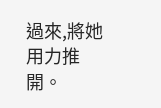過來,將她用力推開。